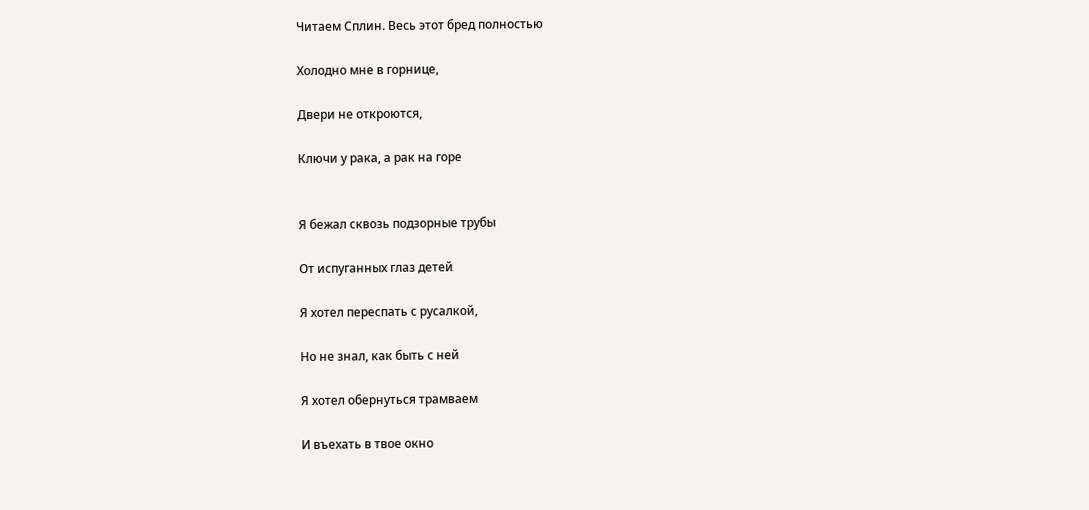Читаем Сплин. Весь этот бред полностью

Холодно мне в горнице,

Двери не откроются,

Ключи у рака, а рак на горе


Я бежал сквозь подзорные трубы

От испуганных глаз детей

Я хотел переспать с русалкой,

Но не знал, как быть с ней

Я хотел обернуться трамваем

И въехать в твое окно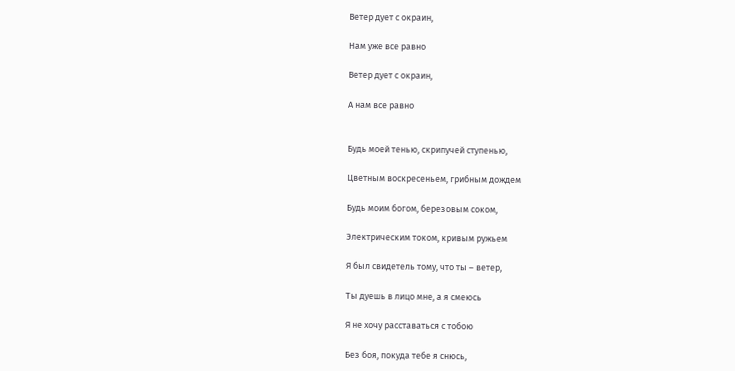Ветер дует с окраин,

Нам уже все равно

Ветер дует с окраин,

А нам все равно


Будь моей тенью, скрипучей ступенью,

Цветным воскресеньем, грибным дождем

Будь моим богом, березовым соком,

Электрическим током, кривым ружьем

Я был свидетель тому, что ты – ветер,

Ты дуешь в лицо мне, а я смеюсь

Я не хочу расставаться с тобою

Без боя, покуда тебе я снюсь,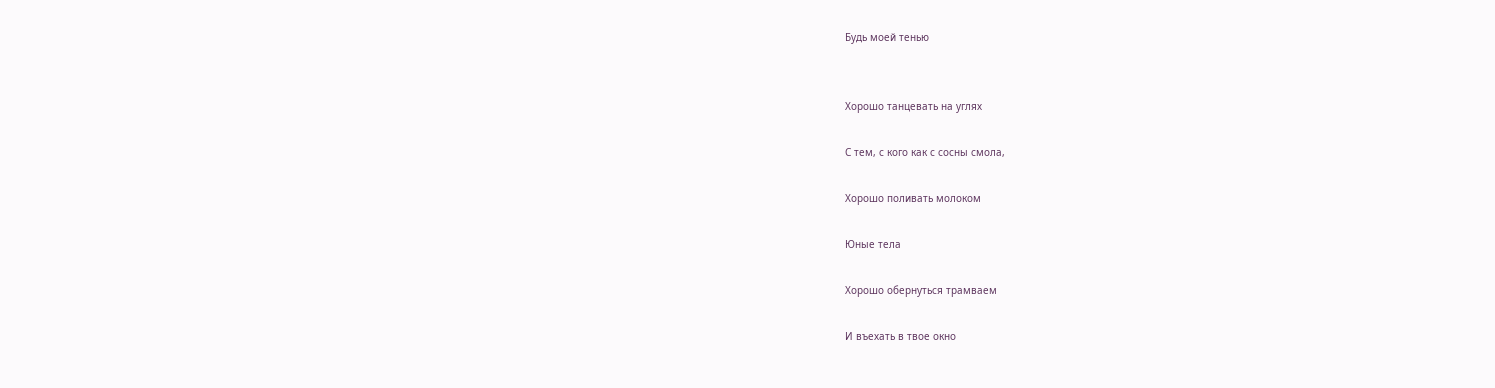Будь моей тенью


Хорошо танцевать на углях

С тем, с кого как с сосны смола,

Хорошо поливать молоком

Юные тела

Хорошо обернуться трамваем

И въехать в твое окно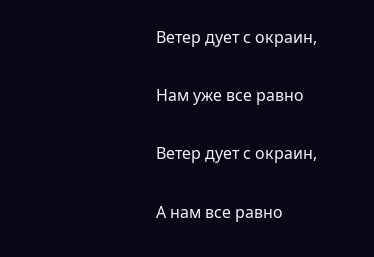Ветер дует с окраин,

Нам уже все равно

Ветер дует с окраин,

А нам все равно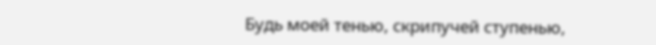Будь моей тенью, скрипучей ступенью,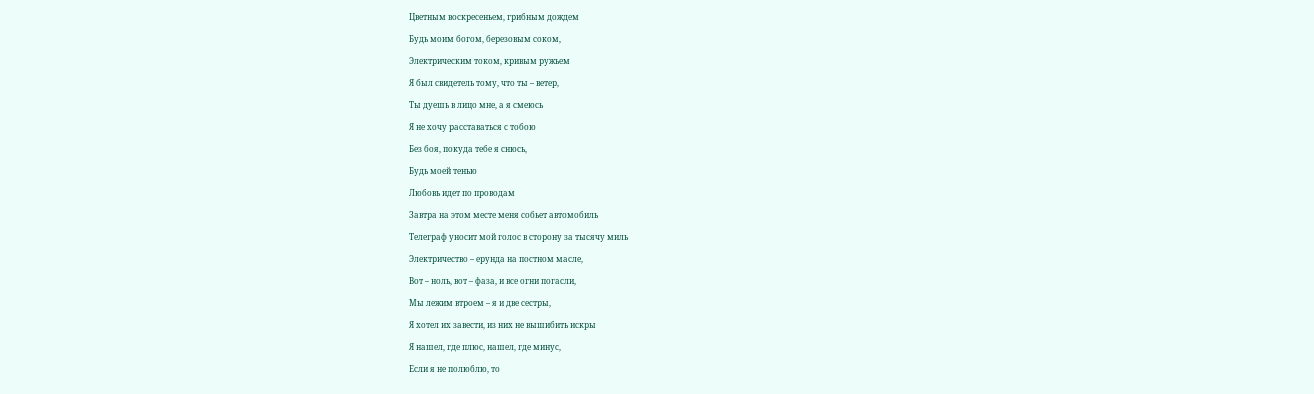Цветным воскресеньем, грибным дождем

Будь моим богом, березовым соком,

Электрическим током, кривым ружьем

Я был свидетель тому, что ты – ветер,

Ты дуешь в лицо мне, а я смеюсь

Я не хочу расставаться с тобою

Без боя, покуда тебе я снюсь,

Будь моей тенью

Любовь идет по проводам

Завтра на этом месте меня собьет автомобиль

Телеграф уносит мой голос в сторону за тысячу миль

Электричество – ерунда на постном масле,

Вот – ноль, вот – фаза, и все огни погасли,

Мы лежим втроем – я и две сестры,

Я хотел их завести, из них не вышибить искры

Я нашел, где плюс, нашел, где минус,

Если я не полюблю, то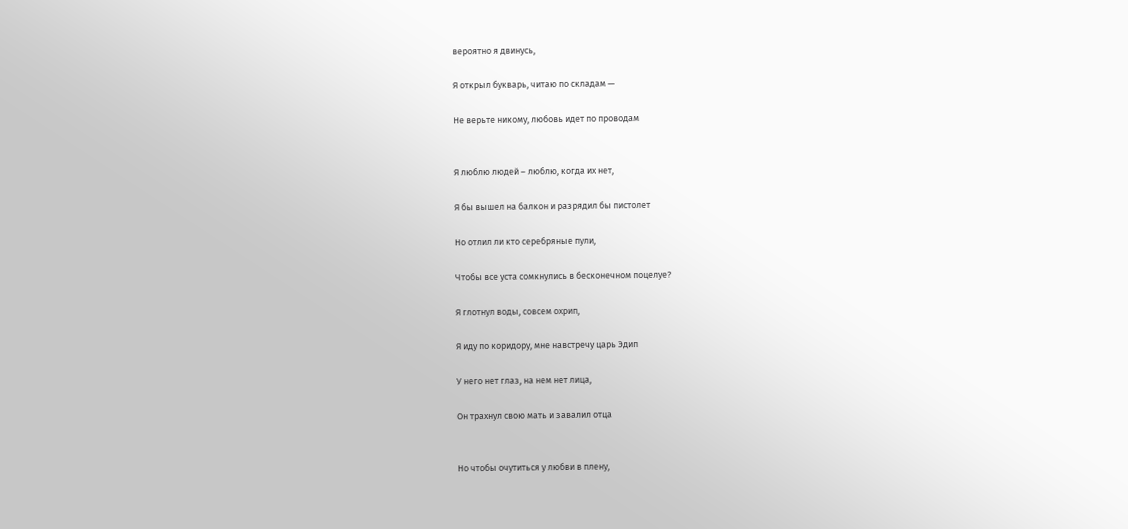вероятно я двинусь,

Я открыл букварь, читаю по складам —

Не верьте никому, любовь идет по проводам


Я люблю людей – люблю, когда их нет,

Я бы вышел на балкон и разрядил бы пистолет

Но отлил ли кто серебряные пули,

Чтобы все уста сомкнулись в бесконечном поцелуе?

Я глотнул воды, совсем охрип,

Я иду по коридору, мне навстречу царь Эдип

У него нет глаз, на нем нет лица,

Он трахнул свою мать и завалил отца


Но чтобы очутиться у любви в плену,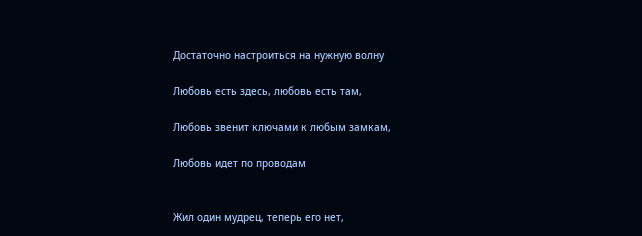Достаточно настроиться на нужную волну

Любовь есть здесь, любовь есть там,

Любовь звенит ключами к любым замкам,

Любовь идет по проводам


Жил один мудрец, теперь его нет,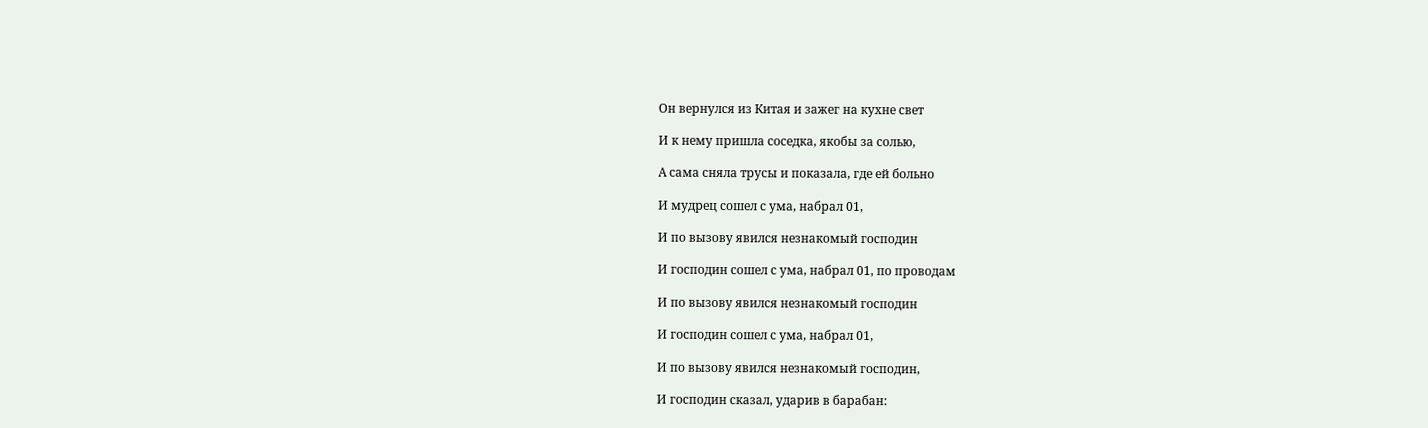Он вернулся из Китая и зажег на кухне свет

И к нему пришла соседка, якобы за солью,

А сама сняла трусы и показала, где ей больно

И мудрец сошел с ума, набрал 01,

И по вызову явился незнакомый господин

И господин сошел с ума, набрал 01, по проводам

И по вызову явился незнакомый господин

И господин сошел с ума, набрал 01,

И по вызову явился незнакомый господин,

И господин сказал, ударив в барабан: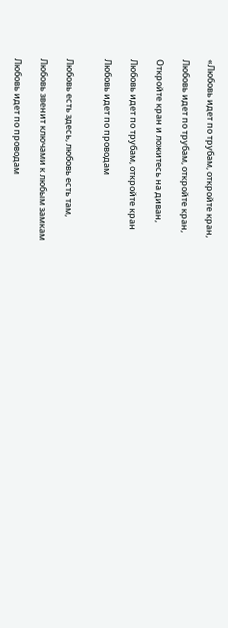«Любовь идет по трубам, откройте кран,

Любовь идет по трубам, откройте кран,

Откройте кран и ложитесь на диван,

Любовь идет по трубам, откройте кран

Любовь идет по проводам


Любовь есть здесь, любовь есть там,

Любовь звенит ключами к любым замкам

Любовь идет по проводам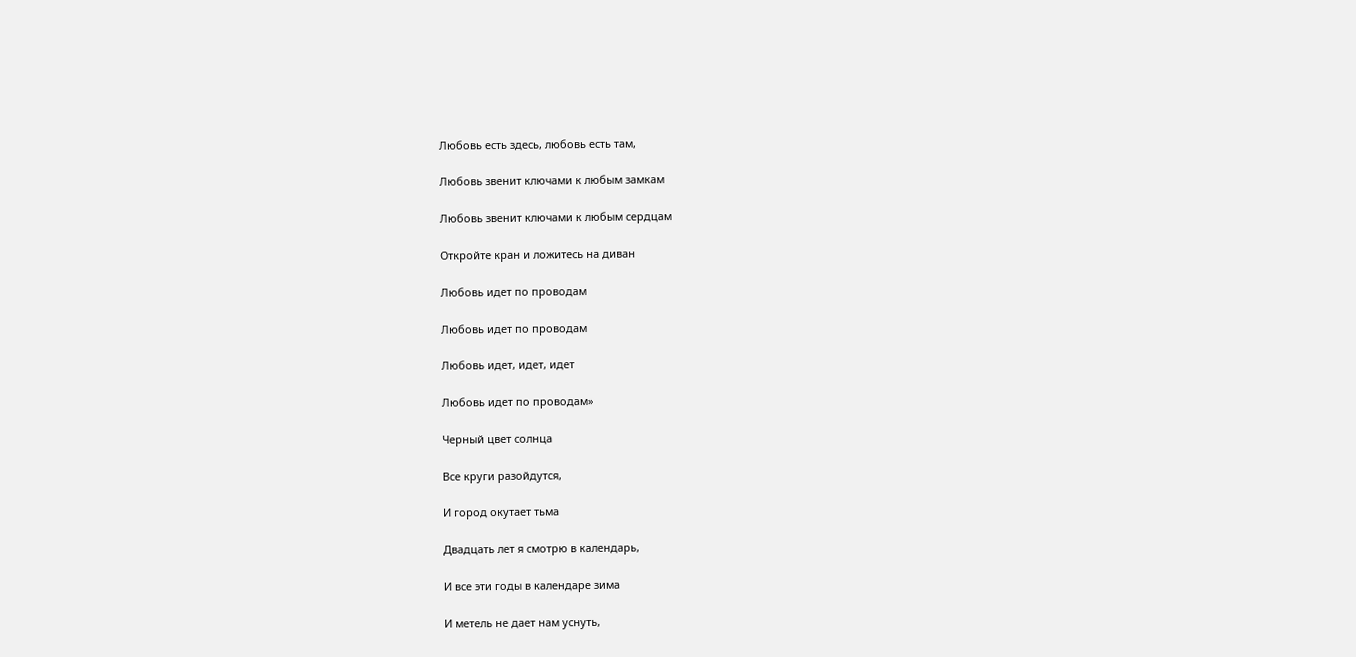Любовь есть здесь, любовь есть там,

Любовь звенит ключами к любым замкам

Любовь звенит ключами к любым сердцам

Откройте кран и ложитесь на диван

Любовь идет по проводам

Любовь идет по проводам

Любовь идет, идет, идет

Любовь идет по проводам»

Черный цвет солнца

Все круги разойдутся,

И город окутает тьма

Двадцать лет я смотрю в календарь,

И все эти годы в календаре зима

И метель не дает нам уснуть,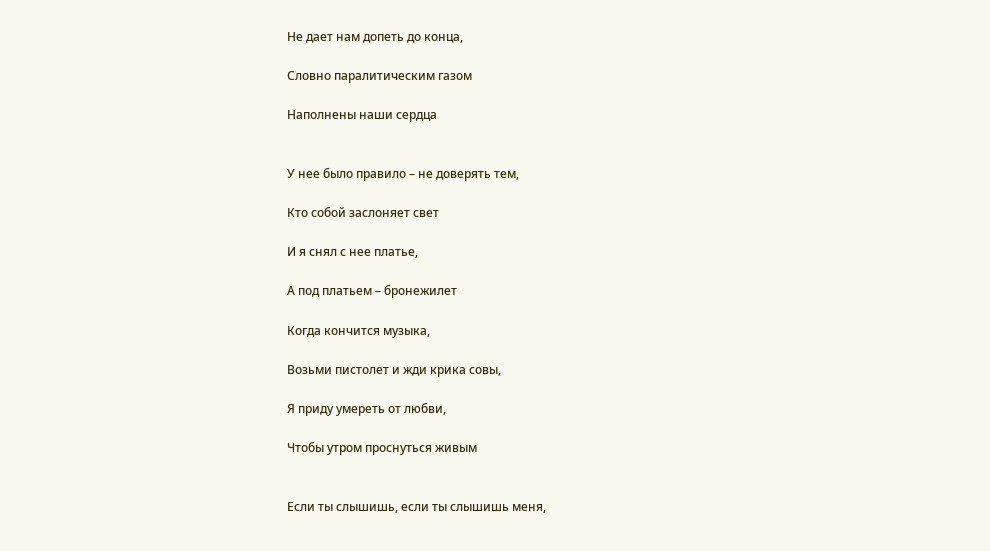Не дает нам допеть до конца,

Словно паралитическим газом

Наполнены наши сердца


У нее было правило – не доверять тем,

Кто собой заслоняет свет

И я снял с нее платье,

А под платьем – бронежилет

Когда кончится музыка,

Возьми пистолет и жди крика совы,

Я приду умереть от любви,

Чтобы утром проснуться живым


Если ты слышишь, если ты слышишь меня,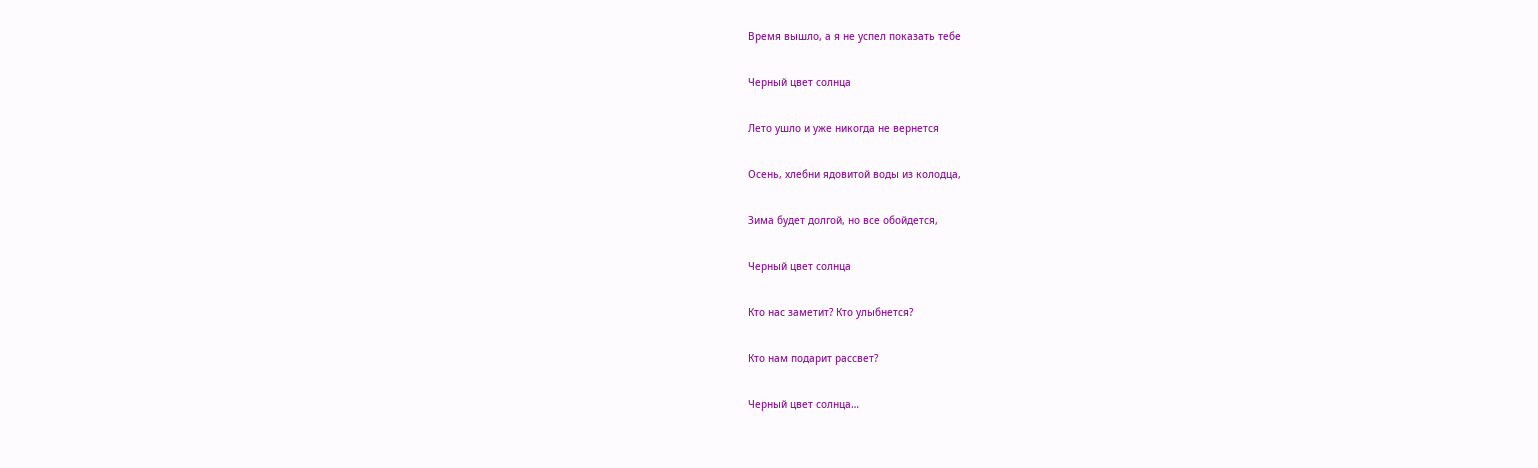Время вышло, а я не успел показать тебе

Черный цвет солнца

Лето ушло и уже никогда не вернется

Осень, хлебни ядовитой воды из колодца,

Зима будет долгой, но все обойдется,

Черный цвет солнца

Кто нас заметит? Кто улыбнется?

Кто нам подарит рассвет?

Черный цвет солнца…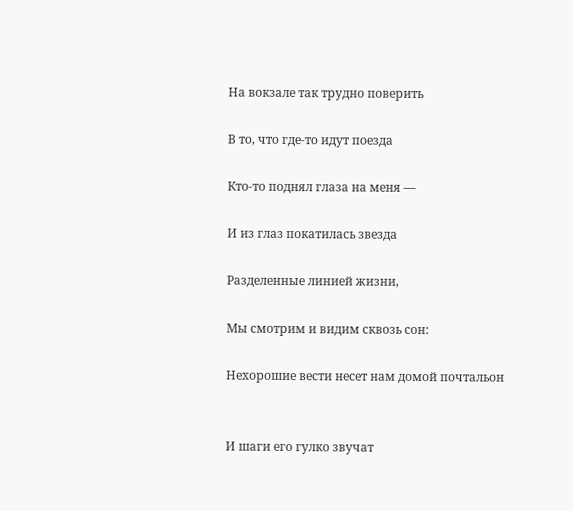На вокзале так трудно поверить

В то, что где-то идут поезда

Кто-то поднял глаза на меня —

И из глаз покатилась звезда

Разделенные линией жизни,

Мы смотрим и видим сквозь сон:

Нехорошие вести несет нам домой почтальон


И шаги его гулко звучат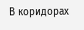В коридорах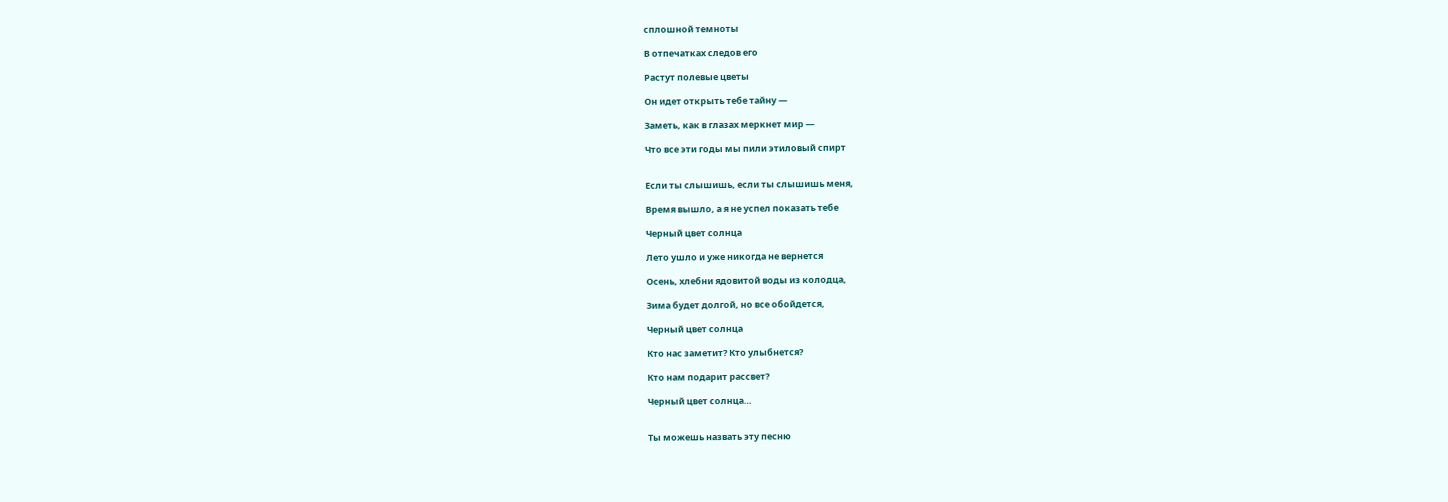сплошной темноты

В отпечатках следов его

Растут полевые цветы

Он идет открыть тебе тайну —

Заметь, как в глазах меркнет мир —

Что все эти годы мы пили этиловый спирт


Если ты слышишь, если ты слышишь меня,

Время вышло, а я не успел показать тебе

Черный цвет солнца

Лето ушло и уже никогда не вернется

Осень, хлебни ядовитой воды из колодца,

Зима будет долгой, но все обойдется,

Черный цвет солнца

Кто нас заметит? Кто улыбнется?

Кто нам подарит рассвет?

Черный цвет солнца…


Ты можешь назвать эту песню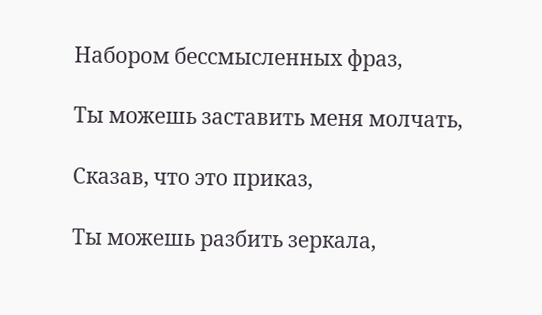Набором бессмысленных фраз,

Ты можешь заставить меня молчать,

Сказав, что это приказ,

Ты можешь разбить зеркала,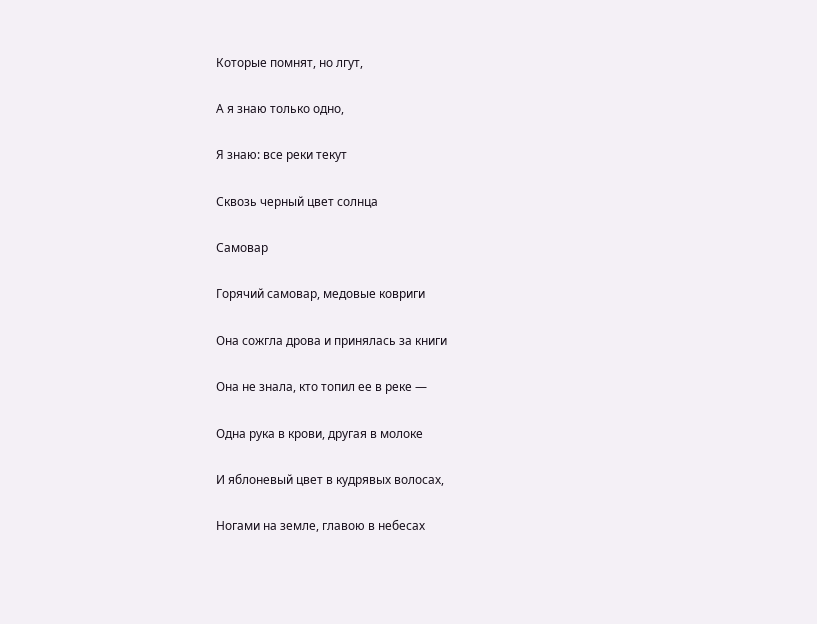Которые помнят, но лгут,

А я знаю только одно,

Я знаю: все реки текут

Сквозь черный цвет солнца

Самовар

Горячий самовар, медовые ковриги

Она сожгла дрова и принялась за книги

Она не знала, кто топил ее в реке —

Одна рука в крови, другая в молоке

И яблоневый цвет в кудрявых волосах,

Ногами на земле, главою в небесах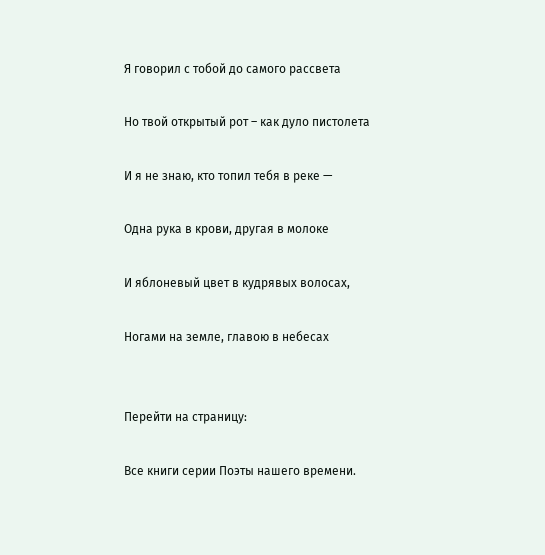Я говорил с тобой до самого рассвета

Но твой открытый рот – как дуло пистолета

И я не знаю, кто топил тебя в реке —

Одна рука в крови, другая в молоке

И яблоневый цвет в кудрявых волосах,

Ногами на земле, главою в небесах


Перейти на страницу:

Все книги серии Поэты нашего времени.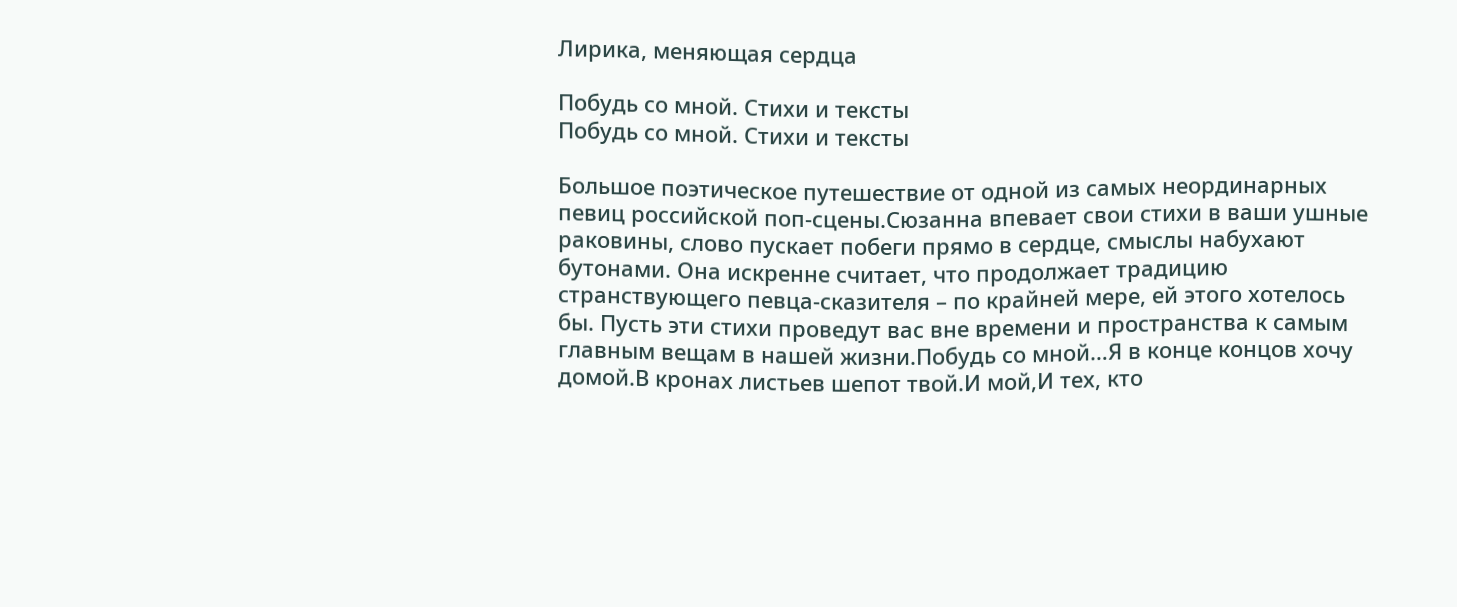Лирика, меняющая сердца

Побудь со мной. Стихи и тексты
Побудь со мной. Стихи и тексты

Большое поэтическое путешествие от одной из самых неординарных певиц российской поп-сцены.Сюзанна впевает свои стихи в ваши ушные раковины, слово пускает побеги прямо в сердце, смыслы набухают бутонами. Она искренне считает, что продолжает традицию странствующего певца-сказителя – по крайней мере, ей этого хотелось бы. Пусть эти стихи проведут вас вне времени и пространства к самым главным вещам в нашей жизни.Побудь со мной…Я в конце концов хочу домой.В кронах листьев шепот твой.И мой,И тех, кто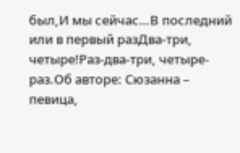был,И мы сейчас…В последний или в первый разДва-три, четыре!Раз-два-три, четыре-раз.Об авторе: Сюзанна – певица,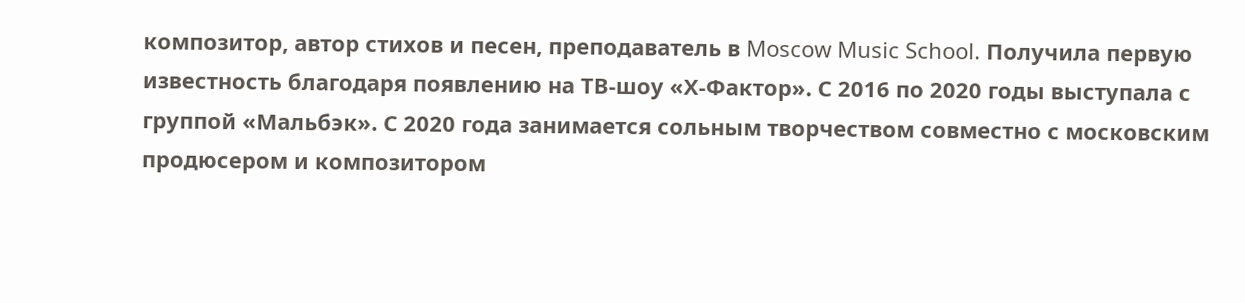композитор, автор стихов и песен, преподаватель в Moscow Music School. Получила первую известность благодаря появлению на ТВ-шоу «Х-Фактор». С 2016 по 2020 годы выступала с группой «Мальбэк». С 2020 года занимается сольным творчеством совместно с московским продюсером и композитором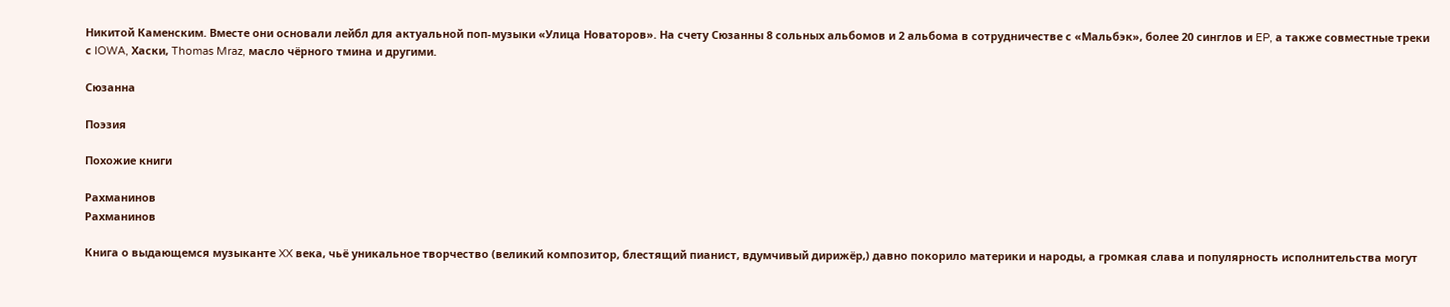Никитой Каменским. Вместе они основали лейбл для актуальной поп-музыки «Улица Новаторов». На счету Сюзанны 8 сольных альбомов и 2 альбома в сотрудничестве с «Мальбэк», более 20 синглов и EP, а также совместные треки с IOWA, Хаски, Thomas Mraz, масло чёрного тмина и другими.

Сюзанна

Поэзия

Похожие книги

Рахманинов
Рахманинов

Книга о выдающемся музыканте XX века, чьё уникальное творчество (великий композитор, блестящий пианист, вдумчивый дирижёр,) давно покорило материки и народы, а громкая слава и популярность исполнительства могут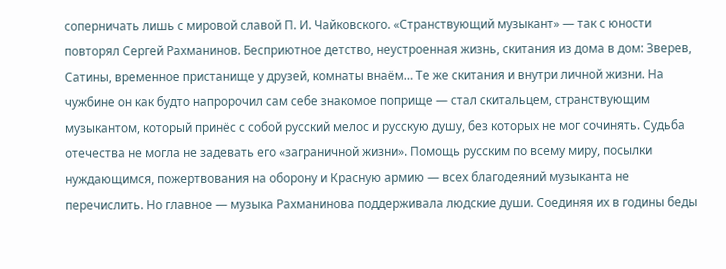соперничать лишь с мировой славой П. И. Чайковского. «Странствующий музыкант» — так с юности повторял Сергей Рахманинов. Бесприютное детство, неустроенная жизнь, скитания из дома в дом: Зверев, Сатины, временное пристанище у друзей, комнаты внаём… Те же скитания и внутри личной жизни. На чужбине он как будто напророчил сам себе знакомое поприще — стал скитальцем, странствующим музыкантом, который принёс с собой русский мелос и русскую душу, без которых не мог сочинять. Судьба отечества не могла не задевать его «заграничной жизни». Помощь русским по всему миру, посылки нуждающимся, пожертвования на оборону и Красную армию — всех благодеяний музыканта не перечислить. Но главное — музыка Рахманинова поддерживала людские души. Соединяя их в годины беды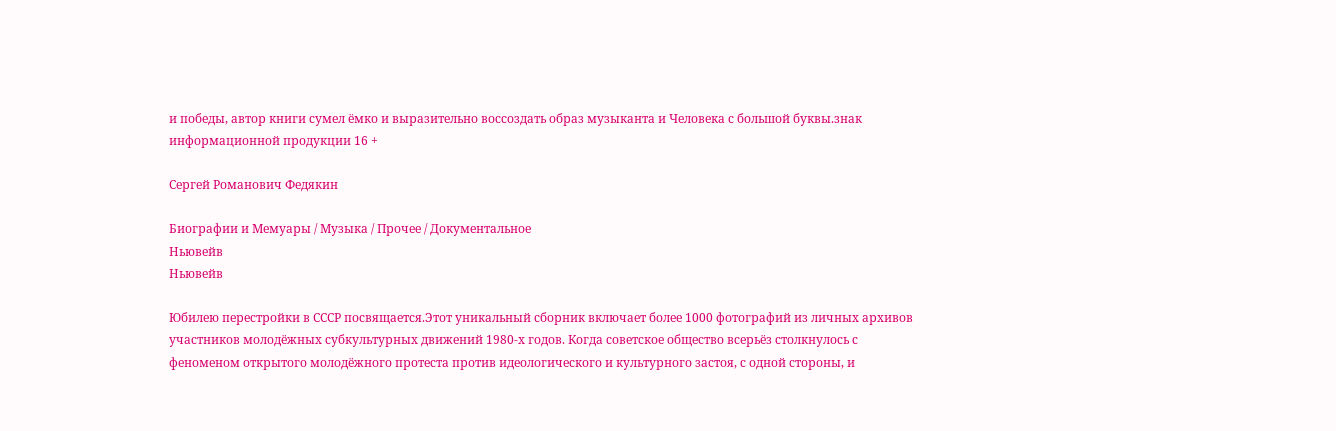и победы, автор книги сумел ёмко и выразительно воссоздать образ музыканта и Человека с большой буквы.знак информационной продукции 16 +

Сергей Романович Федякин

Биографии и Мемуары / Музыка / Прочее / Документальное
Ньювейв
Ньювейв

Юбилею перестройки в СССР посвящается.Этот уникальный сборник включает более 1000 фотографий из личных архивов участников молодёжных субкультурных движений 1980-х годов. Когда советское общество всерьёз столкнулось с феноменом открытого молодёжного протеста против идеологического и культурного застоя, с одной стороны, и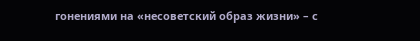гонениями на «несоветский образ жизни» – с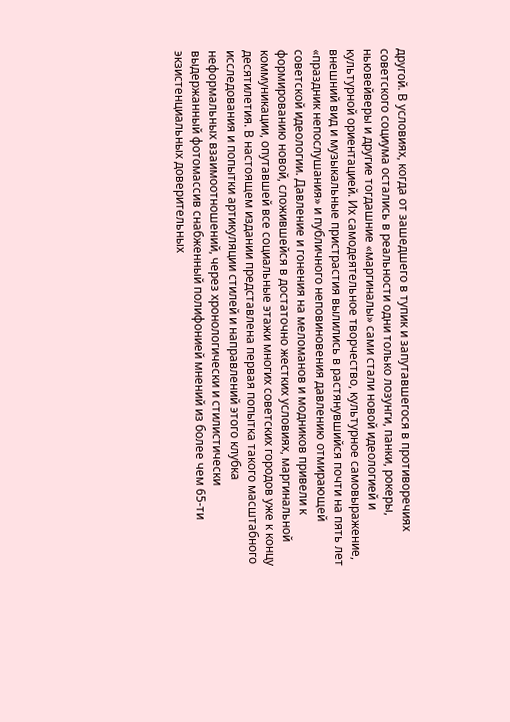другой. В условиях, когда от зашедшего в тупик и запутавшегося в противоречиях советского социума остались в реальности одни только лозунги, панки, рокеры, ньювейверы и другие тогдашние «маргиналы» сами стали новой идеологией и культурной ориентацией. Их самодеятельное творчество, культурное самовыражение, внешний вид и музыкальные пристрастия вылились в растянувшийся почти на пять лет «праздник непослушания» и публичного неповиновения давлению отмирающей советской идеологии. Давление и гонения на меломанов и модников привели к формированию новой, сложившейся в достаточно жестких условиях, маргинальной коммуникации, опутавшей все социальные этажи многих советских городов уже к концу десятилетия. В настоящем издании представлена первая попытка такого масштабного исследования и попытки артикуляции стилей и направлений этого клубка неформальных взаимоотношений, через хронологически и стилистически выдержанный фотомассив снабженный полифонией мнений из более чем 65-ти экзистенциальных доверительных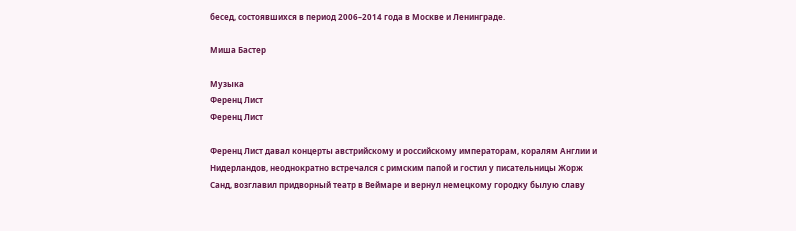бесед, состоявшихся в период 2006–2014 года в Москве и Ленинграде.

Миша Бастер

Музыка
Ференц Лист
Ференц Лист

Ференц Лист давал концерты австрийскому и российскому императорам, коралям Англии и Нидерландов, неоднократно встречался с римским папой и гостил у писательницы Жорж Санд, возглавил придворный театр в Веймаре и вернул немецкому городку былую славу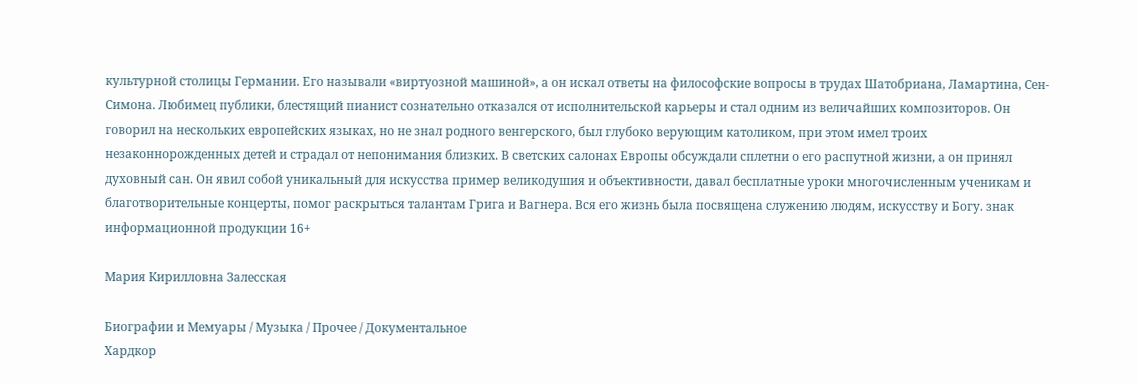культурной столицы Германии. Его называли «виртуозной машиной», а он искал ответы на философские вопросы в трудах Шатобриана, Ламартина, Сен-Симона. Любимец публики, блестящий пианист сознательно отказался от исполнительской карьеры и стал одним из величайших композиторов. Он говорил на нескольких европейских языках, но не знал родного венгерского, был глубоко верующим католиком, при этом имел троих незаконнорожденных детей и страдал от непонимания близких. В светских салонах Европы обсуждали сплетни о его распутной жизни, а он принял духовный сан. Он явил собой уникальный для искусства пример великодушия и объективности, давал бесплатные уроки многочисленным ученикам и благотворительные концерты, помог раскрыться талантам Грига и Вагнера. Вся его жизнь была посвящена служению людям, искусству и Богу. знак информационной продукции 16+

Мария Кирилловна Залесская

Биографии и Мемуары / Музыка / Прочее / Документальное
Хардкор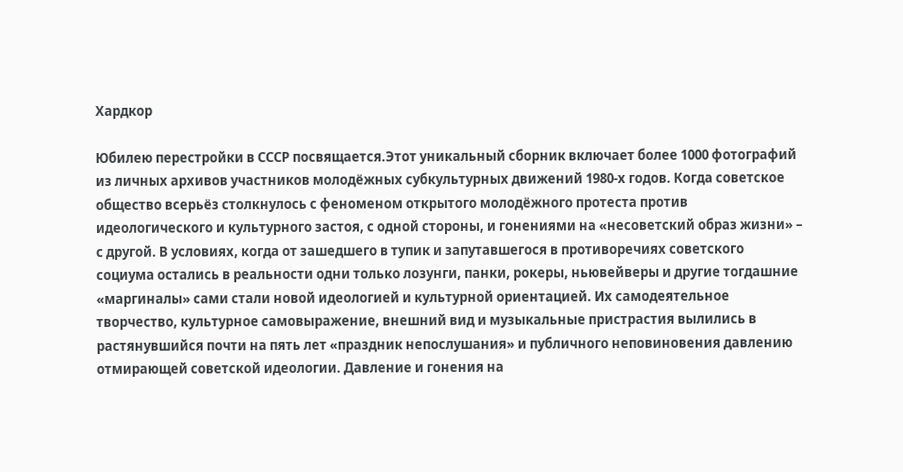Хардкор

Юбилею перестройки в СССР посвящается.Этот уникальный сборник включает более 1000 фотографий из личных архивов участников молодёжных субкультурных движений 1980-х годов. Когда советское общество всерьёз столкнулось с феноменом открытого молодёжного протеста против идеологического и культурного застоя, с одной стороны, и гонениями на «несоветский образ жизни» – с другой. В условиях, когда от зашедшего в тупик и запутавшегося в противоречиях советского социума остались в реальности одни только лозунги, панки, рокеры, ньювейверы и другие тогдашние «маргиналы» сами стали новой идеологией и культурной ориентацией. Их самодеятельное творчество, культурное самовыражение, внешний вид и музыкальные пристрастия вылились в растянувшийся почти на пять лет «праздник непослушания» и публичного неповиновения давлению отмирающей советской идеологии. Давление и гонения на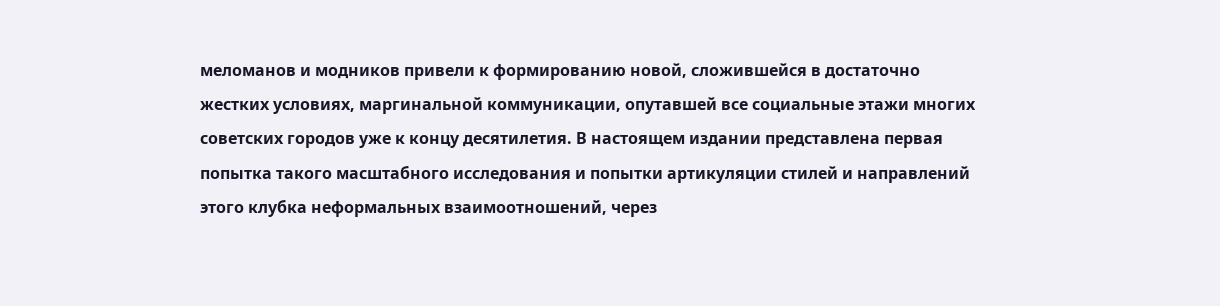меломанов и модников привели к формированию новой, сложившейся в достаточно жестких условиях, маргинальной коммуникации, опутавшей все социальные этажи многих советских городов уже к концу десятилетия. В настоящем издании представлена первая попытка такого масштабного исследования и попытки артикуляции стилей и направлений этого клубка неформальных взаимоотношений, через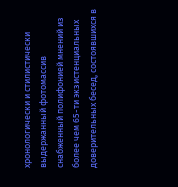хронологически и стилистически выдержанный фотомассив снабженный полифонией мнений из более чем 65-ти экзистенциальных доверительных бесед, состоявшихся в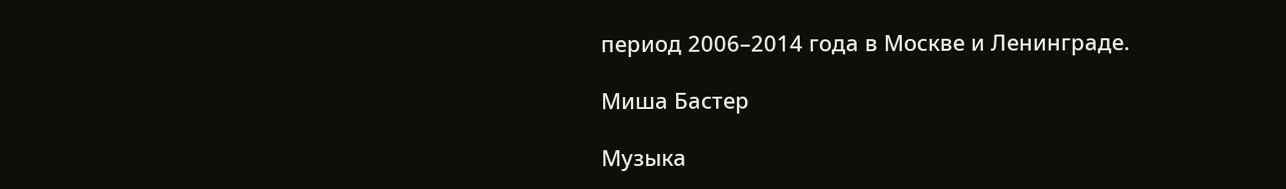период 2006–2014 года в Москве и Ленинграде.

Миша Бастер

Музыка